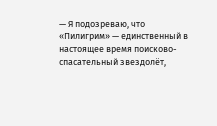— Я подозреваю, что «Пилигрим» — единственный в настоящее время поисково-спасательный звездолёт,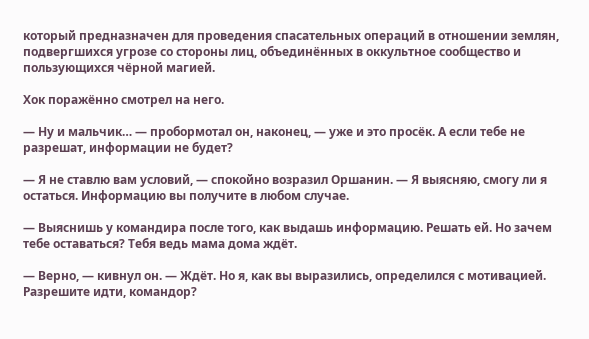который предназначен для проведения спасательных операций в отношении землян, подвергшихся угрозе со стороны лиц, объединённых в оккультное сообщество и пользующихся чёрной магией.

Хок поражённо смотрел на него.

— Ну и мальчик… — пробормотал он, наконец, — уже и это просёк. А если тебе не разрешат, информации не будет?

— Я не ставлю вам условий, — спокойно возразил Оршанин. — Я выясняю, смогу ли я остаться. Информацию вы получите в любом случае.

— Выяснишь у командира после того, как выдашь информацию. Решать ей. Но зачем тебе оставаться? Тебя ведь мама дома ждёт.

— Верно, — кивнул он. — Ждёт. Но я, как вы выразились, определился с мотивацией. Разрешите идти, командор?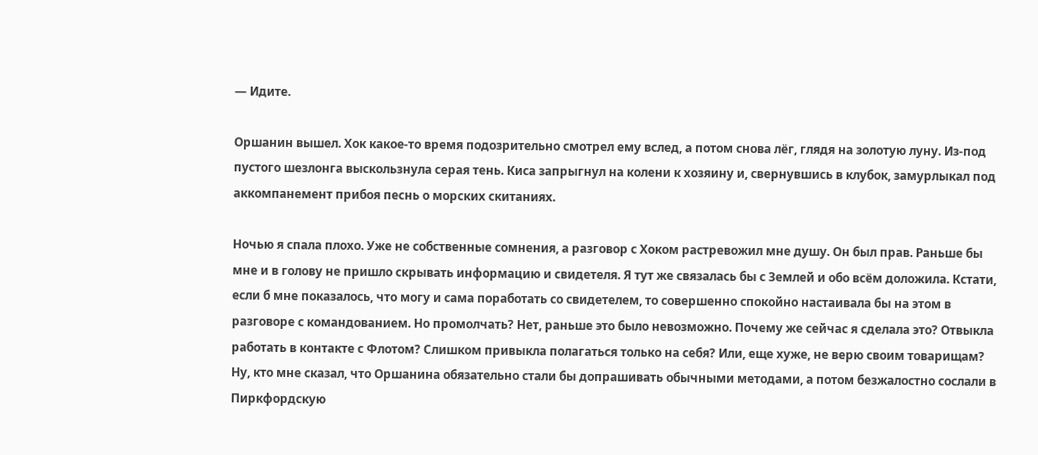— Идите.

Оршанин вышел. Хок какое-то время подозрительно смотрел ему вслед, а потом снова лёг, глядя на золотую луну. Из-под пустого шезлонга выскользнула серая тень. Киса запрыгнул на колени к хозяину и, свернувшись в клубок, замурлыкал под аккомпанемент прибоя песнь о морских скитаниях.

Ночью я спала плохо. Уже не собственные сомнения, а разговор с Хоком растревожил мне душу. Он был прав. Раньше бы мне и в голову не пришло скрывать информацию и свидетеля. Я тут же связалась бы с Землей и обо всём доложила. Кстати, если б мне показалось, что могу и сама поработать со свидетелем, то совершенно спокойно настаивала бы на этом в разговоре с командованием. Но промолчать? Нет, раньше это было невозможно. Почему же сейчас я сделала это? Отвыкла работать в контакте с Флотом? Слишком привыкла полагаться только на себя? Или, еще хуже, не верю своим товарищам? Ну, кто мне сказал, что Оршанина обязательно стали бы допрашивать обычными методами, а потом безжалостно сослали в Пиркфордскую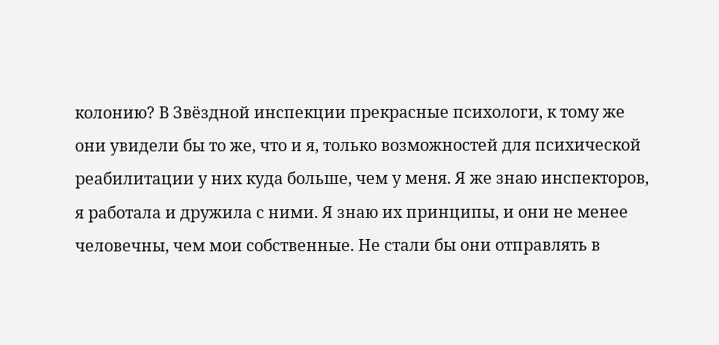колонию? В Звёздной инспекции прекрасные психологи, к тому же они увидели бы то же, что и я, только возможностей для психической реабилитации у них куда больше, чем у меня. Я же знаю инспекторов, я работала и дружила с ними. Я знаю их принципы, и они не менее человечны, чем мои собственные. Не стали бы они отправлять в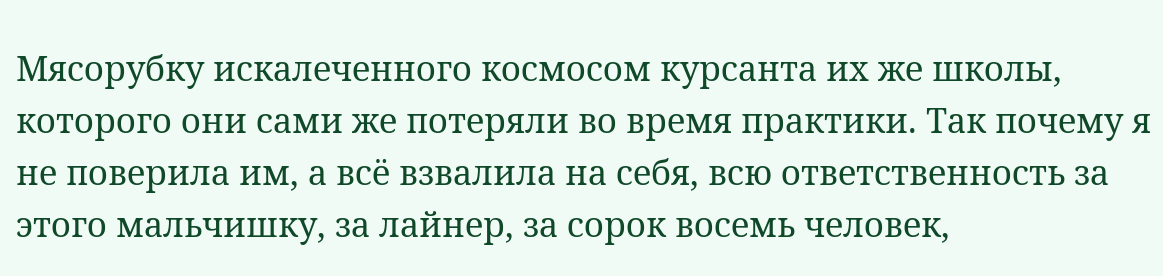Мясорубку искалеченного космосом курсанта их же школы, которого они сами же потеряли во время практики. Так почему я не поверила им, а всё взвалила на себя, всю ответственность за этого мальчишку, за лайнер, за сорок восемь человек,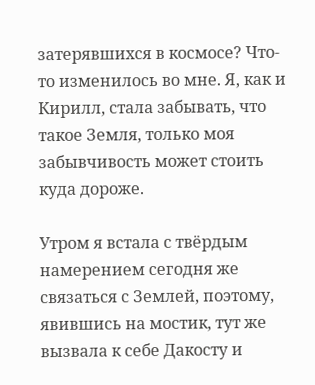затерявшихся в космосе? Что-то изменилось во мне. Я, как и Кирилл, стала забывать, что такое Земля, только моя забывчивость может стоить куда дороже.

Утром я встала с твёрдым намерением сегодня же связаться с Землей, поэтому, явившись на мостик, тут же вызвала к себе Дакосту и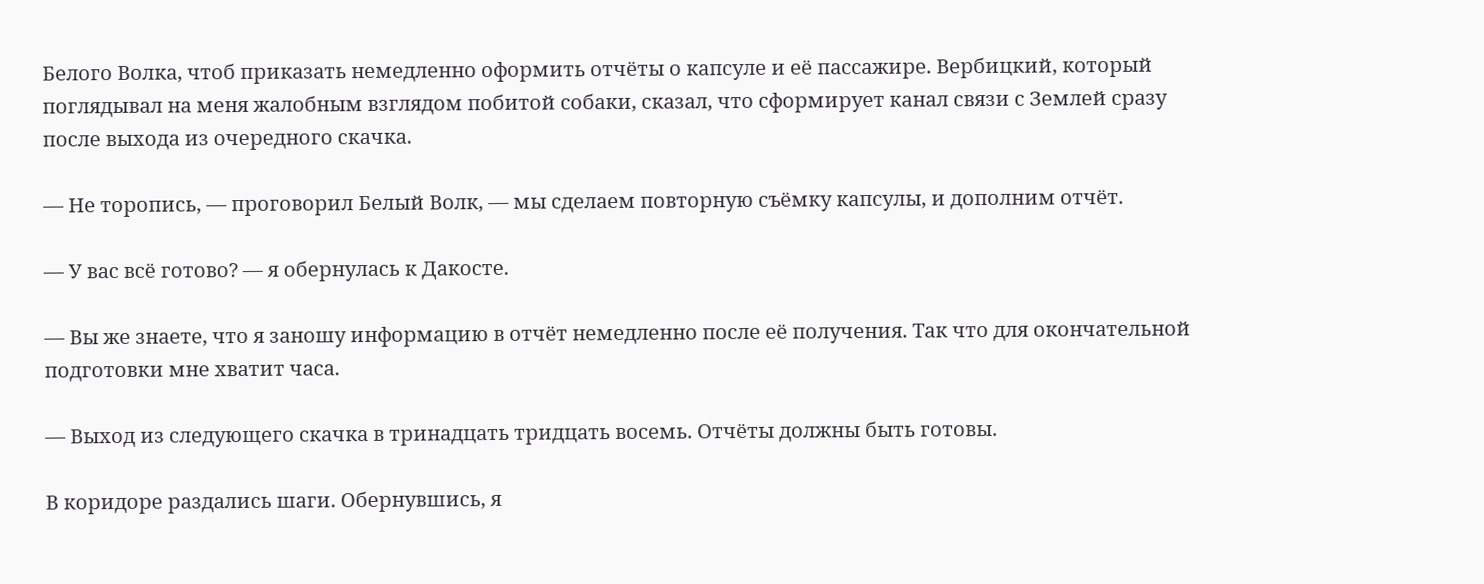Белого Волка, чтоб приказать немедленно оформить отчёты о капсуле и её пассажире. Вербицкий, который поглядывал на меня жалобным взглядом побитой собаки, сказал, что сформирует канал связи с Землей сразу после выхода из очередного скачка.

— Не торопись, — проговорил Белый Волк, — мы сделаем повторную съёмку капсулы, и дополним отчёт.

— У вас всё готово? — я обернулась к Дакосте.

— Вы же знаете, что я заношу информацию в отчёт немедленно после её получения. Так что для окончательной подготовки мне хватит часа.

— Выход из следующего скачка в тринадцать тридцать восемь. Отчёты должны быть готовы.

В коридоре раздались шаги. Обернувшись, я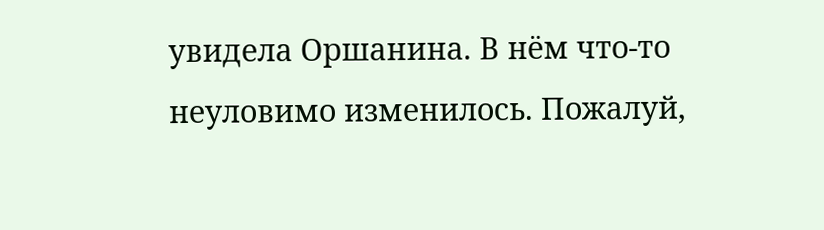увидела Оршанина. В нём что-то неуловимо изменилось. Пожалуй,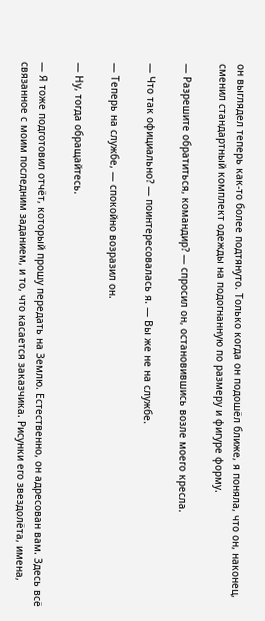он выглядел теперь как-то более подтянуто. Только когда он подошёл ближе, я поняла, что он, наконец, сменил стандартный комплект одежды на подогнанную по размеру и фигуре форму.

— Разрешите обратиться, командир? — спросил он, остановившись возле моего кресла.

— Что так официально? — поинтересовалась я. — Вы же не на службе.

— Теперь на службе, — спокойно возразил он.

— Ну, тогда обращайтесь.

— Я тоже подготовил отчёт, который прошу передать на Землю. Естественно, он адресован вам. Здесь всё связанное с моим последним заданием, и то, что касается заказчика. Рисунки его звездолёта, имена,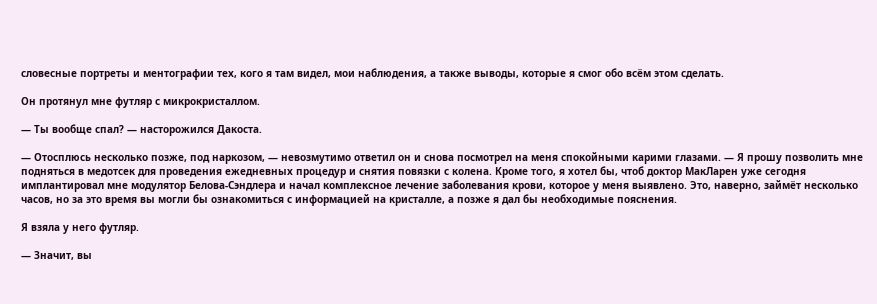словесные портреты и ментографии тех, кого я там видел, мои наблюдения, а также выводы, которые я смог обо всём этом сделать.

Он протянул мне футляр с микрокристаллом.

— Ты вообще спал? — насторожился Дакоста.

— Отосплюсь несколько позже, под наркозом, — невозмутимо ответил он и снова посмотрел на меня спокойными карими глазами. — Я прошу позволить мне подняться в медотсек для проведения ежедневных процедур и снятия повязки с колена. Кроме того, я хотел бы, чтоб доктор МакЛарен уже сегодня имплантировал мне модулятор Белова-Сэндлера и начал комплексное лечение заболевания крови, которое у меня выявлено. Это, наверно, займёт несколько часов, но за это время вы могли бы ознакомиться с информацией на кристалле, а позже я дал бы необходимые пояснения.

Я взяла у него футляр.

— Значит, вы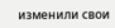изменили свои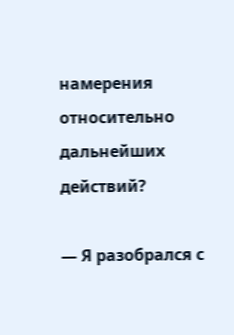намерения относительно дальнейших действий?

— Я разобрался с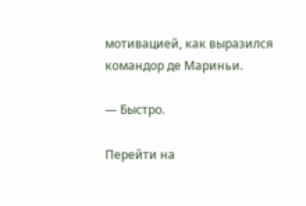мотивацией, как выразился командор де Мариньи.

— Быстро.

Перейти на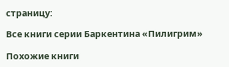страницу:

Все книги серии Баркентина «Пилигрим»

Похожие книги